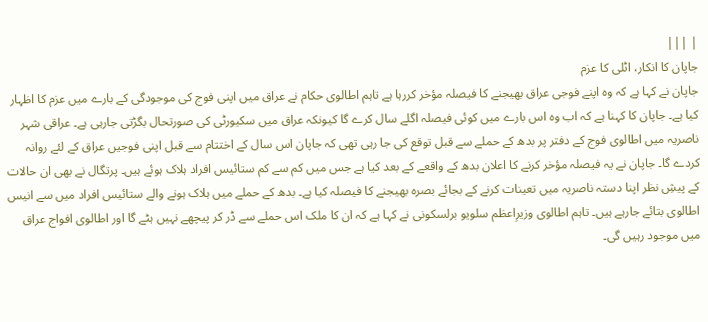| |||
جاپان کا انکار، اٹلی کا عزم
جاپان نے کہا ہے کہ وہ اپنے فوجی عراق بھیجنے کا فیصلہ مؤخر کررہا ہے تاہم اطالوی حکام نے عراق میں اپنی فوج کی موجودگی کے بارے میں عزم کا اظہار کیا ہے۔ جاپان کا کہنا ہے کہ اب وہ اس بارے میں کوئی فیصلہ اگلے سال کرے گا کیونکہ عراق میں سکیورٹی کی صورتحال بگڑتی جارہی ہے۔ عراقی شہر ناصریہ میں اطالوی فوج کے دفتر پر بدھ کے حملے سے قبل توقع کی جا رہی تھی کہ جاپان اس سال کے اختتام سے قبل اپنی فوجیں عراق کے لئے روانہ کردے گا۔ جاپان نے یہ فیصلہ مؤخر کرنے کا اعلان بدھ کے واقعے کے بعد کیا ہے جس میں کم سے کم ستائیس افراد ہلاک ہوئے ہیں۔ پرتگال نے بھی ان حالات کے پیشِ نظر اپنا دستہ ناصریہ میں تعینات کرنے کے بجائے بصرہ بھیجنے کا فیصلہ کیا ہے۔ بدھ کے حملے میں ہلاک ہونے والے ستائیس افراد میں سے انیس اطالوی بتائے جارہے ہیں۔ تاہم اطالوی وزیرِاعظم سلویو برلسکونی نے کہا ہے کہ ان کا ملک اس حملے سے ڈر کر پیچھے نہیں ہٹے گا اور اطالوی افواج عراق میں موجود رہیں گی۔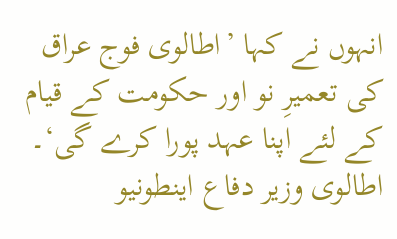انہوں نے کہا ’اطالوی فوج عراق کی تعمیرِ نو اور حکومت کے قیام کے لئے اپنا عہد پورا کرے گی‘۔ اطالوی وزیر دفاع اینطونیو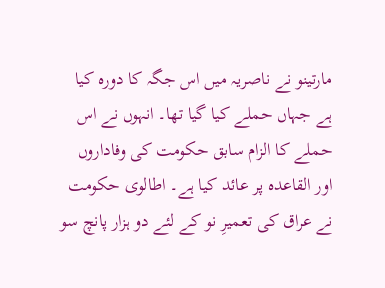مارتینو نے ناصریہ میں اس جگہ کا دورہ کیا ہے جہاں حملے کیا گیا تھا۔ انہوں نے اس حملے کا الزام سابق حکومت کی وفاداروں اور القاعدہ پر عائد کیا ہے۔ اطالوی حکومت نے عراق کی تعمیرِ نو کے لئے دو ہزار پانچ سو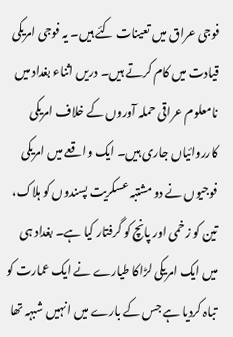فوجی عراق میں تعینات کئے ہیں۔ یہ فوجی امریکی قیادت میں کام کرتے ہیں۔ دریں اثناء بغداد میں نامعلوم عراقی حملہ آوروں کے خلاف امریکی کارروائیاں جاری ہیں۔ ایک واقعے میں امریکی فوجیوں نے دو مشتبہ عسکریت پسندوں کو ہلاک، تین کو زخمی اور پانچ کو گرفتار کیا ہے۔ بغداد ہی میں ایک امریکی لڑاکا طیارے نے ایک عمارت کو تباہ کردیا ہے جس کے بارے میں انہیں شبہہ تھا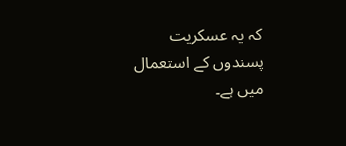کہ یہ عسکریت پسندوں کے استعمال میں ہے۔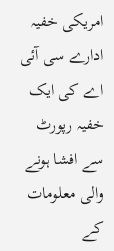امریکی خفیہ ادارے سی آئی اے کی ایک خفیہ رپورٹ سے افشا ہونے والی معلومات کے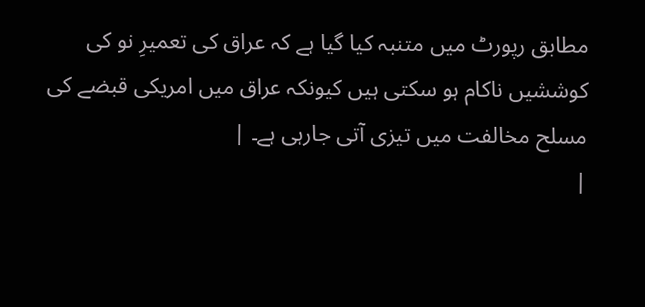مطابق رپورٹ میں متنبہ کیا گیا ہے کہ عراق کی تعمیرِ نو کی کوششیں ناکام ہو سکتی ہیں کیونکہ عراق میں امریکی قبضے کی مسلح مخالفت میں تیزی آتی جارہی ہے۔ |
|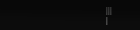|||
|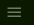|||